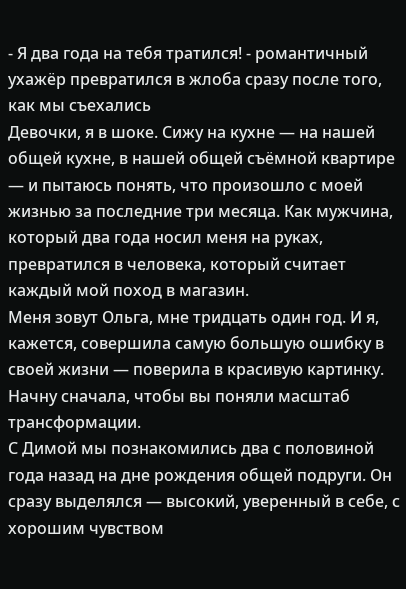- Я два года на тебя тратился! - романтичный ухажёр превратился в жлоба сразу после того, как мы съехались
Девочки, я в шоке. Сижу на кухне — на нашей общей кухне, в нашей общей съёмной квартире — и пытаюсь понять, что произошло с моей жизнью за последние три месяца. Как мужчина, который два года носил меня на руках, превратился в человека, который считает каждый мой поход в магазин.
Меня зовут Ольга, мне тридцать один год. И я, кажется, совершила самую большую ошибку в своей жизни — поверила в красивую картинку.
Начну сначала, чтобы вы поняли масштаб трансформации.
С Димой мы познакомились два с половиной года назад на дне рождения общей подруги. Он сразу выделялся — высокий, уверенный в себе, с хорошим чувством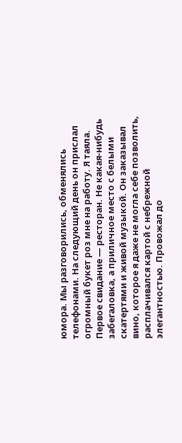юмора. Мы разговорились, обменялись телефонами. На следующий день он прислал огромный букет роз мне на работу. Я таяла.
Первое свидание — ресторан. Не какая-нибудь забегаловка, а приличное место с белыми скатертями и живой музыкой. Он заказывал вино, которое я даже не могла себе позволить, расплачивался картой с небрежной элегантностью. Провожал до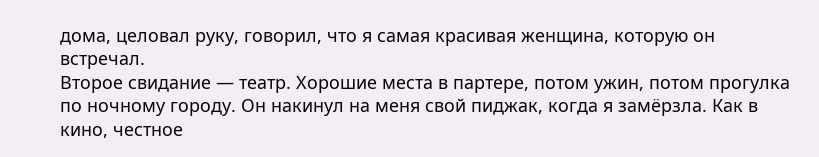дома, целовал руку, говорил, что я самая красивая женщина, которую он встречал.
Второе свидание — театр. Хорошие места в партере, потом ужин, потом прогулка по ночному городу. Он накинул на меня свой пиджак, когда я замёрзла. Как в кино, честное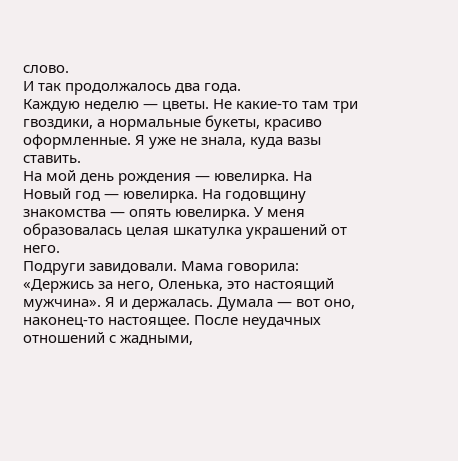слово.
И так продолжалось два года.
Каждую неделю — цветы. Не какие-то там три гвоздики, а нормальные букеты, красиво оформленные. Я уже не знала, куда вазы ставить.
На мой день рождения — ювелирка. На Новый год — ювелирка. На годовщину знакомства — опять ювелирка. У меня образовалась целая шкатулка украшений от него.
Подруги завидовали. Мама говорила: «Держись за него, Оленька, это настоящий мужчина». Я и держалась. Думала — вот оно, наконец-то настоящее. После неудачных отношений с жадными,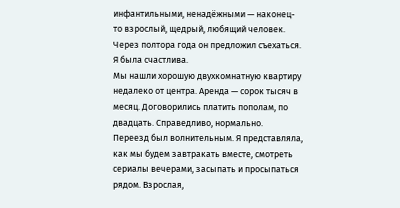инфантильными, ненадёжными — наконец-то взрослый, щедрый, любящий человек.
Через полтора года он предложил съехаться. Я была счастлива.
Мы нашли хорошую двухкомнатную квартиру недалеко от центра. Аренда — сорок тысяч в месяц. Договорились платить пополам, по двадцать. Справедливо, нормально.
Переезд был волнительным. Я представляла, как мы будем завтракать вместе, смотреть сериалы вечерами, засыпать и просыпаться рядом. Взрослая,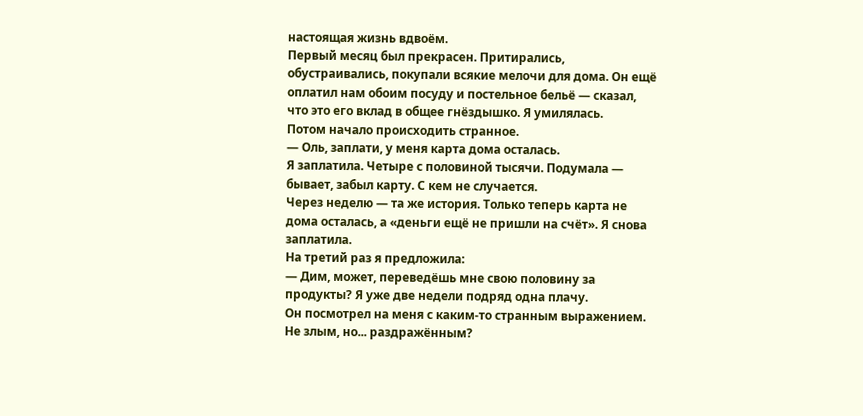настоящая жизнь вдвоём.
Первый месяц был прекрасен. Притирались, обустраивались, покупали всякие мелочи для дома. Он ещё оплатил нам обоим посуду и постельное бельё — сказал, что это его вклад в общее гнёздышко. Я умилялась.
Потом начало происходить странное.
— Оль, заплати, у меня карта дома осталась.
Я заплатила. Четыре с половиной тысячи. Подумала — бывает, забыл карту. С кем не случается.
Через неделю — та же история. Только теперь карта не дома осталась, а «деньги ещё не пришли на счёт». Я снова заплатила.
На третий раз я предложила:
— Дим, может, переведёшь мне свою половину за продукты? Я уже две недели подряд одна плачу.
Он посмотрел на меня с каким-то странным выражением. Не злым, но... раздражённым?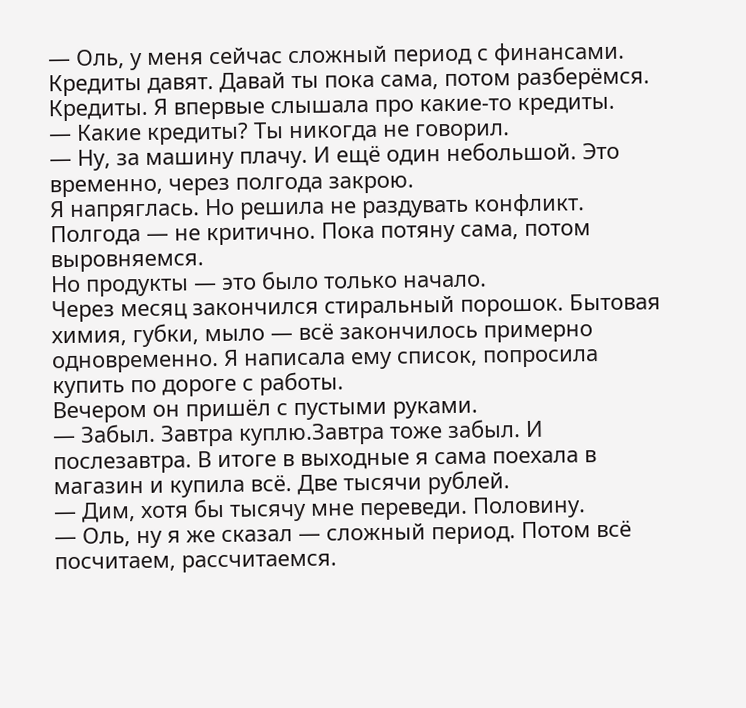— Оль, у меня сейчас сложный период с финансами. Кредиты давят. Давай ты пока сама, потом разберёмся.
Кредиты. Я впервые слышала про какие-то кредиты.
— Какие кредиты? Ты никогда не говорил.
— Ну, за машину плачу. И ещё один небольшой. Это временно, через полгода закрою.
Я напряглась. Но решила не раздувать конфликт. Полгода — не критично. Пока потяну сама, потом выровняемся.
Но продукты — это было только начало.
Через месяц закончился стиральный порошок. Бытовая химия, губки, мыло — всё закончилось примерно одновременно. Я написала ему список, попросила купить по дороге с работы.
Вечером он пришёл с пустыми руками.
— Забыл. Завтра куплю.Завтра тоже забыл. И послезавтра. В итоге в выходные я сама поехала в магазин и купила всё. Две тысячи рублей.
— Дим, хотя бы тысячу мне переведи. Половину.
— Оль, ну я же сказал — сложный период. Потом всё посчитаем, рассчитаемся.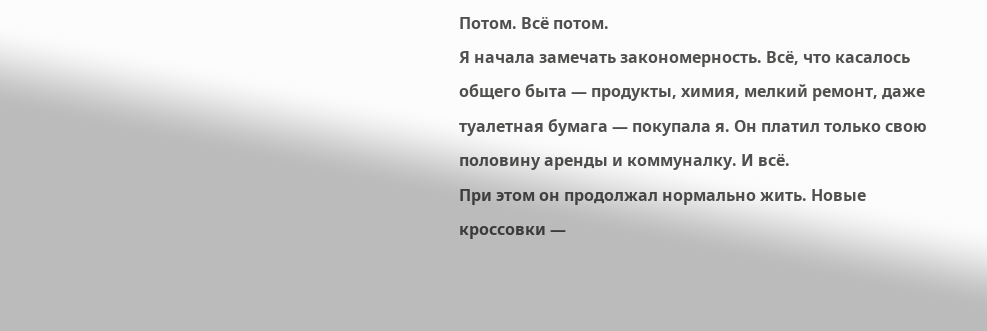Потом. Всё потом.
Я начала замечать закономерность. Всё, что касалось общего быта — продукты, химия, мелкий ремонт, даже туалетная бумага — покупала я. Он платил только свою половину аренды и коммуналку. И всё.
При этом он продолжал нормально жить. Новые кроссовки —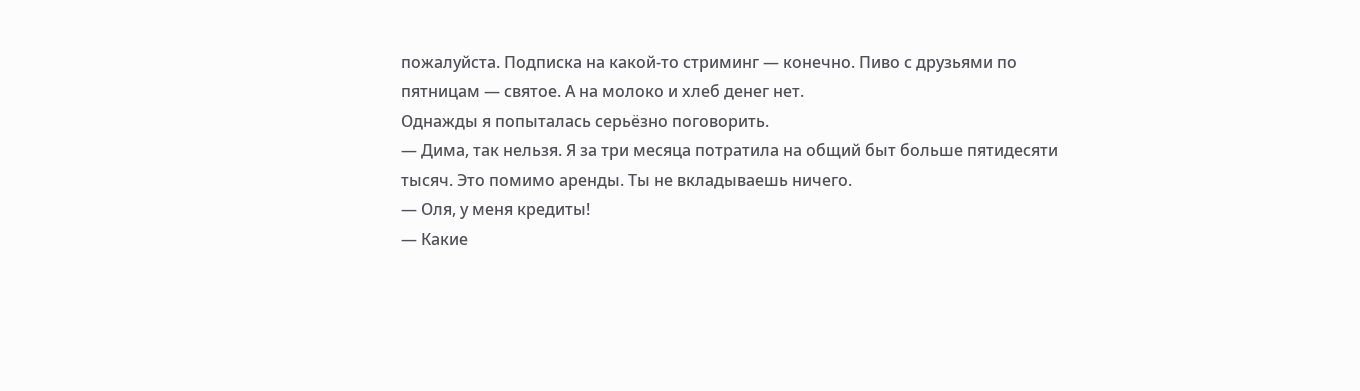пожалуйста. Подписка на какой-то стриминг — конечно. Пиво с друзьями по пятницам — святое. А на молоко и хлеб денег нет.
Однажды я попыталась серьёзно поговорить.
— Дима, так нельзя. Я за три месяца потратила на общий быт больше пятидесяти тысяч. Это помимо аренды. Ты не вкладываешь ничего.
— Оля, у меня кредиты!
— Какие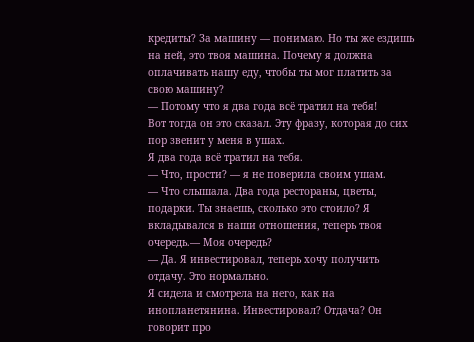кредиты? За машину — понимаю. Но ты же ездишь на ней, это твоя машина. Почему я должна оплачивать нашу еду, чтобы ты мог платить за свою машину?
— Потому что я два года всё тратил на тебя!
Вот тогда он это сказал. Эту фразу, которая до сих пор звенит у меня в ушах.
Я два года всё тратил на тебя.
— Что, прости? — я не поверила своим ушам.
— Что слышала. Два года рестораны, цветы, подарки. Ты знаешь, сколько это стоило? Я вкладывался в наши отношения, теперь твоя очередь.— Моя очередь?
— Да. Я инвестировал, теперь хочу получить отдачу. Это нормально.
Я сидела и смотрела на него, как на инопланетянина. Инвестировал? Отдача? Он говорит про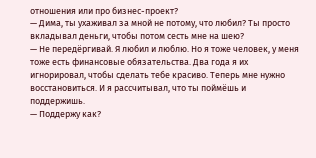отношения или про бизнес-проект?
— Дима, ты ухаживал за мной не потому, что любил? Ты просто вкладывал деньги, чтобы потом сесть мне на шею?
— Не передёргивай. Я любил и люблю. Но я тоже человек, у меня тоже есть финансовые обязательства. Два года я их игнорировал, чтобы сделать тебе красиво. Теперь мне нужно восстановиться. И я рассчитывал, что ты поймёшь и поддержишь.
— Поддержу как?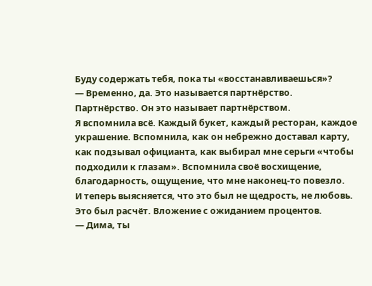Буду содержать тебя, пока ты «восстанавливаешься»?
— Временно, да. Это называется партнёрство.
Партнёрство. Он это называет партнёрством.
Я вспомнила всё. Каждый букет, каждый ресторан, каждое украшение. Вспомнила, как он небрежно доставал карту, как подзывал официанта, как выбирал мне серьги «чтобы подходили к глазам». Вспомнила своё восхищение, благодарность, ощущение, что мне наконец-то повезло.
И теперь выясняется, что это был не щедрость, не любовь. Это был расчёт. Вложение с ожиданием процентов.
— Дима, ты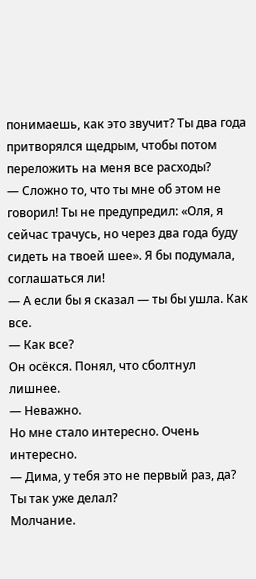понимаешь, как это звучит? Ты два года притворялся щедрым, чтобы потом переложить на меня все расходы?
— Сложно то, что ты мне об этом не говорил! Ты не предупредил: «Оля, я сейчас трачусь, но через два года буду сидеть на твоей шее». Я бы подумала, соглашаться ли!
— А если бы я сказал — ты бы ушла. Как все.
— Как все?
Он осёкся. Понял, что сболтнул лишнее.
— Неважно.
Но мне стало интересно. Очень интересно.
— Дима, у тебя это не первый раз, да? Ты так уже делал?
Молчание.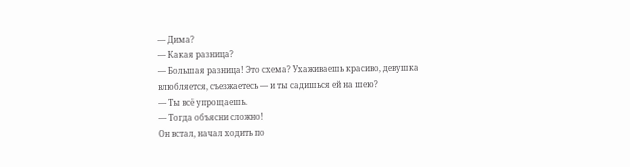— Дима?
— Какая разница?
— Большая разница! Это схема? Ухаживаешь красиво, девушка влюбляется, съезжаетесь — и ты садишься ей на шею?
— Ты всё упрощаешь.
— Тогда объясни сложно!
Он встал, начал ходить по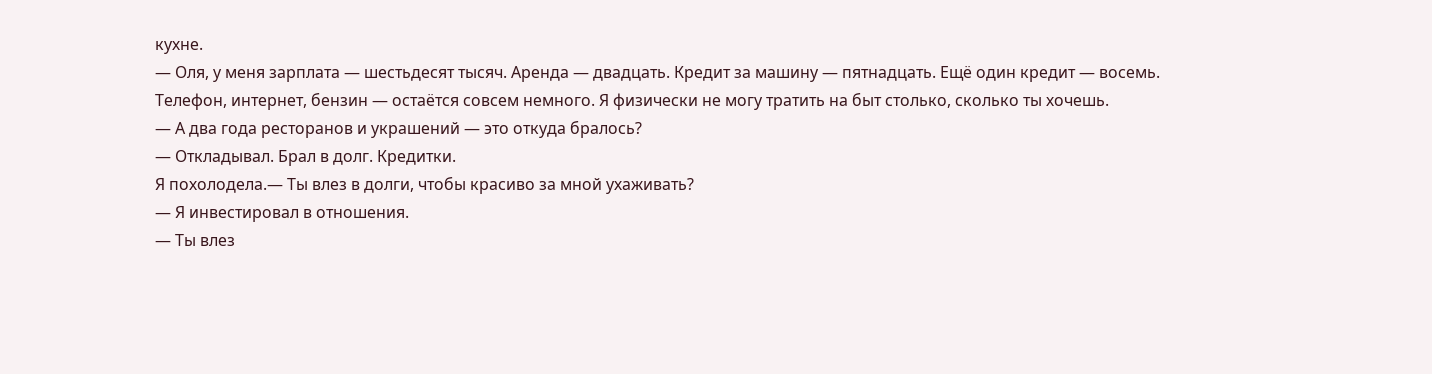кухне.
— Оля, у меня зарплата — шестьдесят тысяч. Аренда — двадцать. Кредит за машину — пятнадцать. Ещё один кредит — восемь. Телефон, интернет, бензин — остаётся совсем немного. Я физически не могу тратить на быт столько, сколько ты хочешь.
— А два года ресторанов и украшений — это откуда бралось?
— Откладывал. Брал в долг. Кредитки.
Я похолодела.— Ты влез в долги, чтобы красиво за мной ухаживать?
— Я инвестировал в отношения.
— Ты влез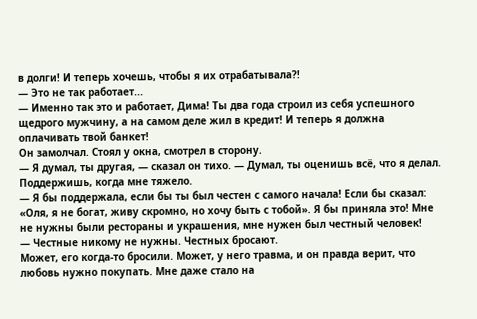в долги! И теперь хочешь, чтобы я их отрабатывала?!
— Это не так работает...
— Именно так это и работает, Дима! Ты два года строил из себя успешного щедрого мужчину, а на самом деле жил в кредит! И теперь я должна оплачивать твой банкет!
Он замолчал. Стоял у окна, смотрел в сторону.
— Я думал, ты другая, — сказал он тихо. — Думал, ты оценишь всё, что я делал. Поддержишь, когда мне тяжело.
— Я бы поддержала, если бы ты был честен с самого начала! Если бы сказал: «Оля, я не богат, живу скромно, но хочу быть с тобой». Я бы приняла это! Мне не нужны были рестораны и украшения, мне нужен был честный человек!
— Честные никому не нужны. Честных бросают.
Может, его когда-то бросили. Может, у него травма, и он правда верит, что любовь нужно покупать. Мне даже стало на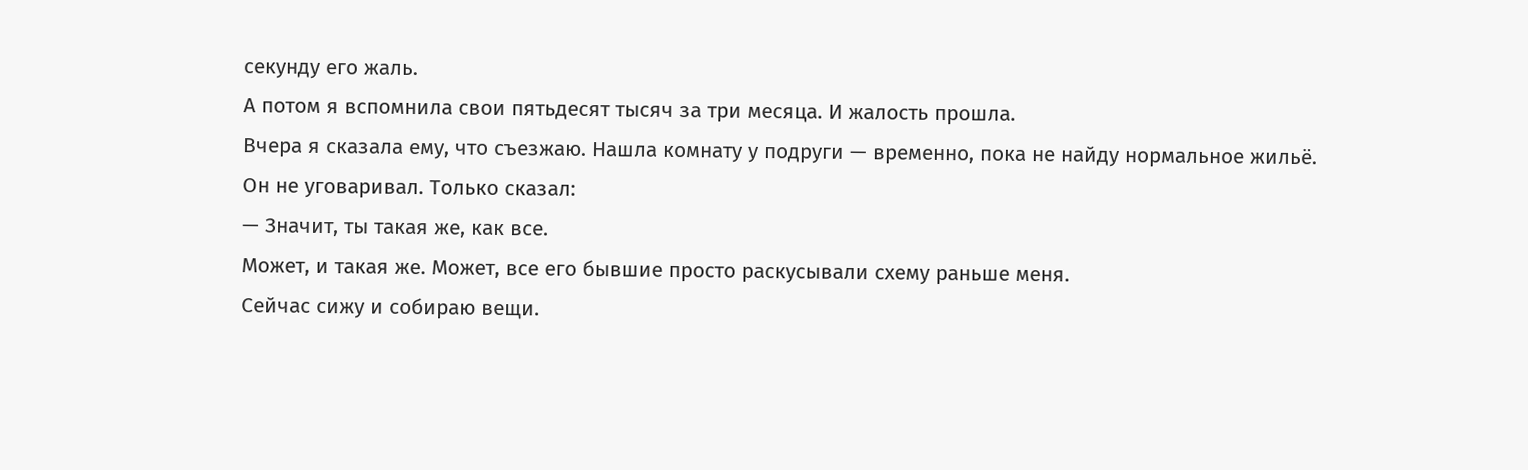секунду его жаль.
А потом я вспомнила свои пятьдесят тысяч за три месяца. И жалость прошла.
Вчера я сказала ему, что съезжаю. Нашла комнату у подруги — временно, пока не найду нормальное жильё.
Он не уговаривал. Только сказал:
— Значит, ты такая же, как все.
Может, и такая же. Может, все его бывшие просто раскусывали схему раньше меня.
Сейчас сижу и собираю вещи.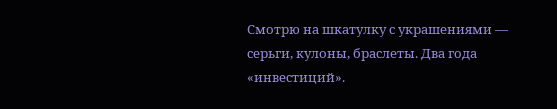Смотрю на шкатулку с украшениями — серьги, кулоны, браслеты. Два года «инвестиций».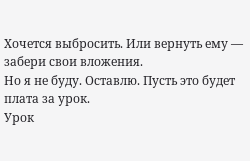Хочется выбросить. Или вернуть ему — забери свои вложения.
Но я не буду. Оставлю. Пусть это будет плата за урок.
Урок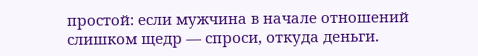простой: если мужчина в начале отношений слишком щедр — спроси, откуда деньги.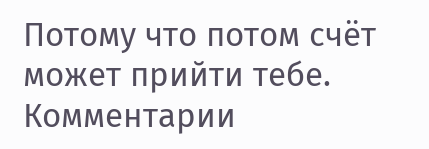Потому что потом счёт может прийти тебе.
Комментарии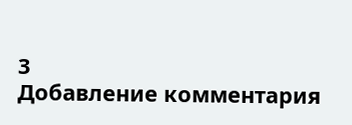3
Добавление комментария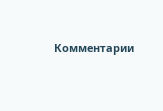Комментарии